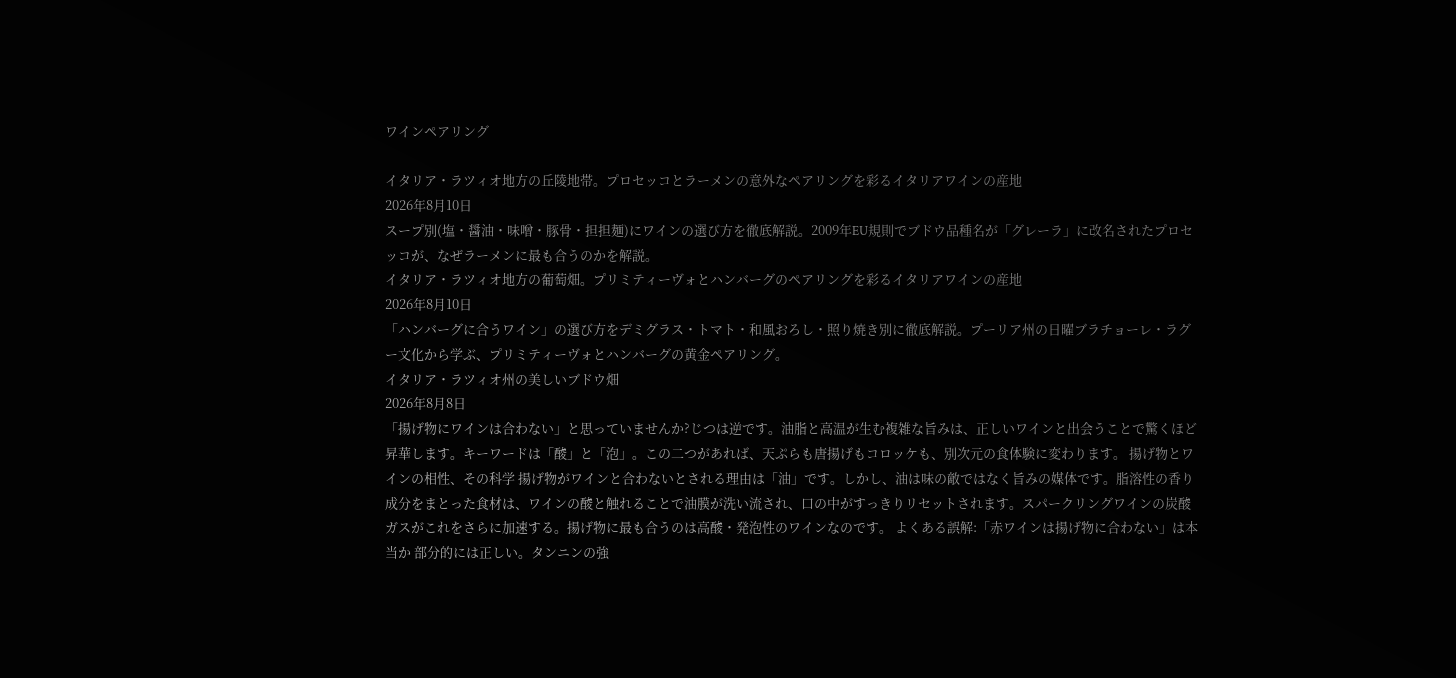ワインペアリング

イタリア・ラツィオ地方の丘陵地帯。プロセッコとラーメンの意外なペアリングを彩るイタリアワインの産地
2026年8月10日
スープ別(塩・醤油・味噌・豚骨・担担麺)にワインの選び方を徹底解説。2009年EU規則でブドウ品種名が「グレーラ」に改名されたプロセッコが、なぜラーメンに最も合うのかを解説。
イタリア・ラツィオ地方の葡萄畑。プリミティーヴォとハンバーグのペアリングを彩るイタリアワインの産地
2026年8月10日
「ハンバーグに合うワイン」の選び方をデミグラス・トマト・和風おろし・照り焼き別に徹底解説。プーリア州の日曜ブラチョーレ・ラグー文化から学ぶ、プリミティーヴォとハンバーグの黄金ペアリング。
イタリア・ラツィオ州の美しいブドウ畑
2026年8月8日
「揚げ物にワインは合わない」と思っていませんか?じつは逆です。油脂と高温が生む複雑な旨みは、正しいワインと出会うことで驚くほど昇華します。キーワードは「酸」と「泡」。この二つがあれば、天ぷらも唐揚げもコロッケも、別次元の食体験に変わります。 揚げ物とワインの相性、その科学 揚げ物がワインと合わないとされる理由は「油」です。しかし、油は味の敵ではなく旨みの媒体です。脂溶性の香り成分をまとった食材は、ワインの酸と触れることで油膜が洗い流され、口の中がすっきりリセットされます。スパークリングワインの炭酸ガスがこれをさらに加速する。揚げ物に最も合うのは高酸・発泡性のワインなのです。 よくある誤解:「赤ワインは揚げ物に合わない」は本当か 部分的には正しい。タンニンの強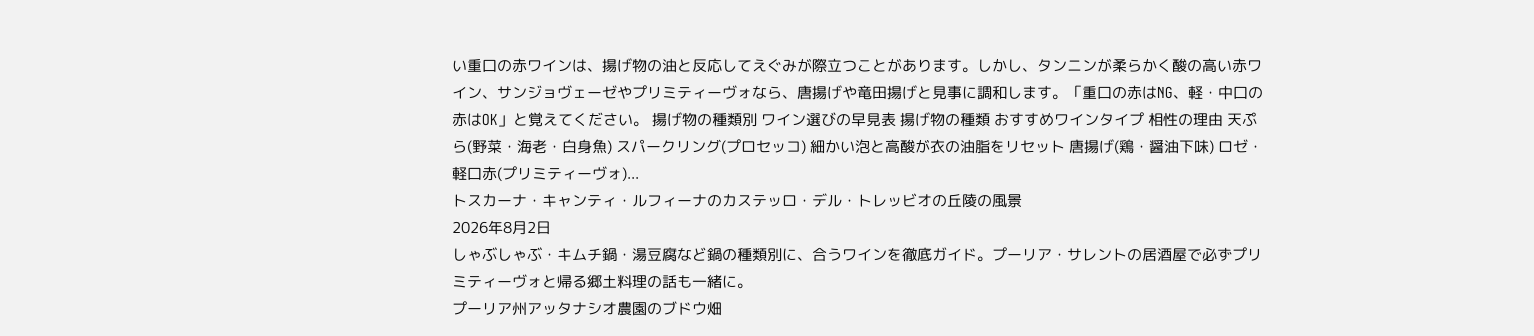い重口の赤ワインは、揚げ物の油と反応してえぐみが際立つことがあります。しかし、タンニンが柔らかく酸の高い赤ワイン、サンジョヴェーゼやプリミティーヴォなら、唐揚げや竜田揚げと見事に調和します。「重口の赤はNG、軽・中口の赤はOK」と覚えてください。 揚げ物の種類別 ワイン選びの早見表 揚げ物の種類 おすすめワインタイプ 相性の理由 天ぷら(野菜・海老・白身魚) スパークリング(プロセッコ) 細かい泡と高酸が衣の油脂をリセット 唐揚げ(鶏・醤油下味) ロゼ・軽口赤(プリミティーヴォ)...
トスカーナ・キャンティ・ルフィーナのカステッロ・デル・トレッビオの丘陵の風景
2026年8月2日
しゃぶしゃぶ・キムチ鍋・湯豆腐など鍋の種類別に、合うワインを徹底ガイド。プーリア・サレントの居酒屋で必ずプリミティーヴォと帰る郷土料理の話も一緒に。
プーリア州アッタナシオ農園のブドウ畑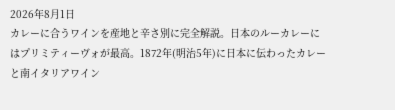2026年8月1日
カレーに合うワインを産地と辛さ別に完全解説。日本のルーカレーにはプリミティーヴォが最高。1872年(明治5年)に日本に伝わったカレーと南イタリアワイン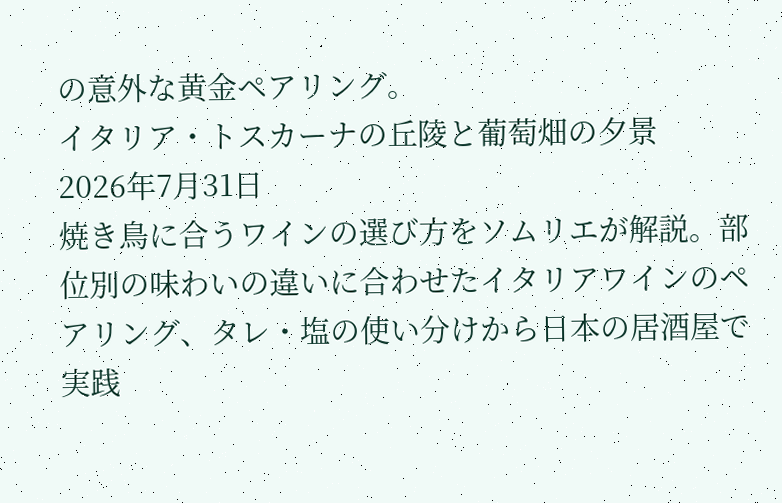の意外な黄金ペアリング。
イタリア・トスカーナの丘陵と葡萄畑の夕景
2026年7月31日
焼き鳥に合うワインの選び方をソムリエが解説。部位別の味わいの違いに合わせたイタリアワインのペアリング、タレ・塩の使い分けから日本の居酒屋で実践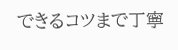できるコツまで丁寧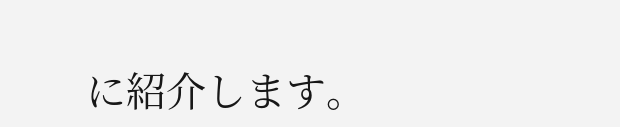に紹介します。